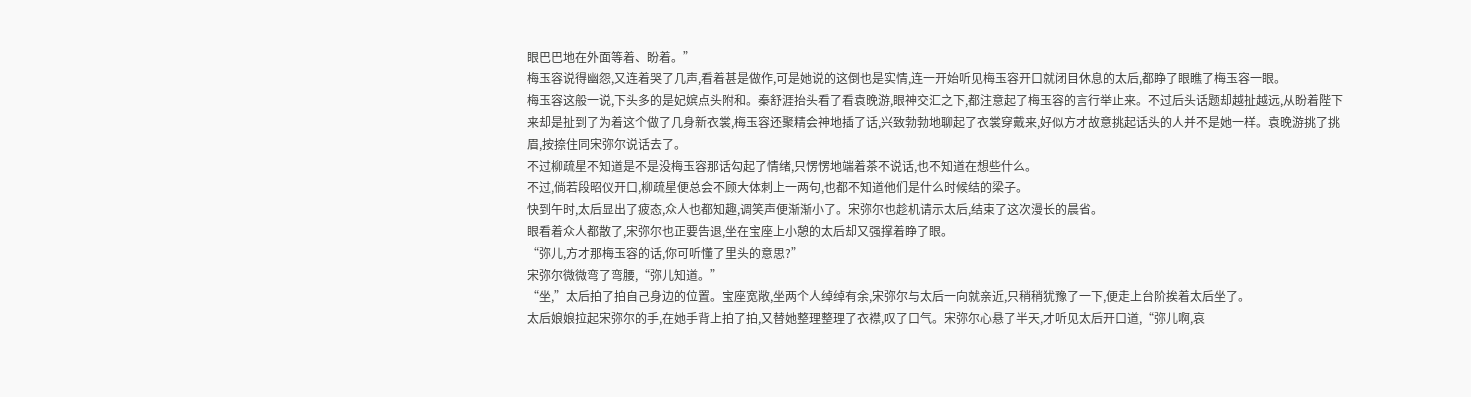眼巴巴地在外面等着、盼着。”
梅玉容说得幽怨,又连着哭了几声,看着甚是做作,可是她说的这倒也是实情,连一开始听见梅玉容开口就闭目休息的太后,都睁了眼瞧了梅玉容一眼。
梅玉容这般一说,下头多的是妃嫔点头附和。秦舒涯抬头看了看袁晚游,眼神交汇之下,都注意起了梅玉容的言行举止来。不过后头话题却越扯越远,从盼着陛下来却是扯到了为着这个做了几身新衣裳,梅玉容还聚精会神地插了话,兴致勃勃地聊起了衣裳穿戴来,好似方才故意挑起话头的人并不是她一样。袁晚游挑了挑眉,按捺住同宋弥尔说话去了。
不过柳疏星不知道是不是没梅玉容那话勾起了情绪,只愣愣地端着茶不说话,也不知道在想些什么。
不过,倘若段昭仪开口,柳疏星便总会不顾大体刺上一两句,也都不知道他们是什么时候结的梁子。
快到午时,太后显出了疲态,众人也都知趣,调笑声便渐渐小了。宋弥尔也趁机请示太后,结束了这次漫长的晨省。
眼看着众人都散了,宋弥尔也正要告退,坐在宝座上小憩的太后却又强撑着睁了眼。
“弥儿,方才那梅玉容的话,你可听懂了里头的意思?”
宋弥尔微微弯了弯腰,“弥儿知道。”
“坐,”太后拍了拍自己身边的位置。宝座宽敞,坐两个人绰绰有余,宋弥尔与太后一向就亲近,只稍稍犹豫了一下,便走上台阶挨着太后坐了。
太后娘娘拉起宋弥尔的手,在她手背上拍了拍,又替她整理整理了衣襟,叹了口气。宋弥尔心悬了半天,才听见太后开口道,“弥儿啊,哀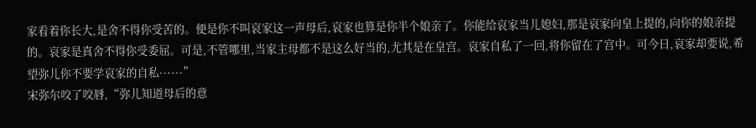家看着你长大,是舍不得你受苦的。便是你不叫哀家这一声母后,哀家也算是你半个娘亲了。你能给哀家当儿媳妇,那是哀家向皇上提的,向你的娘亲提的。哀家是真舍不得你受委屈。可是,不管哪里,当家主母都不是这么好当的,尤其是在皇宫。哀家自私了一回,将你留在了宫中。可今日,哀家却要说,希望弥儿你不要学哀家的自私······”
宋弥尔咬了咬唇,“弥儿知道母后的意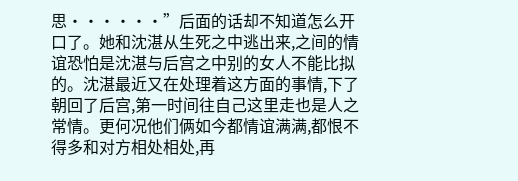思······”后面的话却不知道怎么开口了。她和沈湛从生死之中逃出来,之间的情谊恐怕是沈湛与后宫之中别的女人不能比拟的。沈湛最近又在处理着这方面的事情,下了朝回了后宫,第一时间往自己这里走也是人之常情。更何况他们俩如今都情谊满满,都恨不得多和对方相处相处,再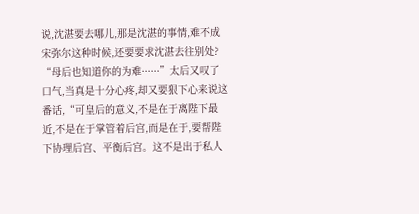说,沈湛要去哪儿,那是沈湛的事情,难不成宋弥尔这种时候,还要要求沈湛去往别处?
“母后也知道你的为难······”太后又叹了口气,当真是十分心疼,却又要狠下心来说这番话,“可皇后的意义,不是在于离陛下最近,不是在于掌管着后宫,而是在于,要帮陛下协理后宫、平衡后宫。这不是出于私人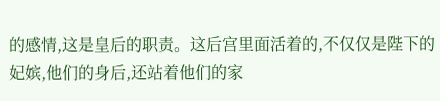的感情,这是皇后的职责。这后宫里面活着的,不仅仅是陛下的妃嫔,他们的身后,还站着他们的家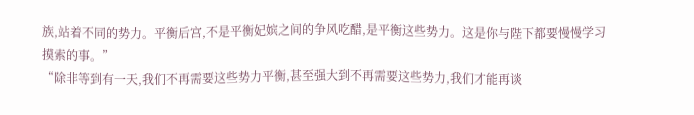族,站着不同的势力。平衡后宫,不是平衡妃嫔之间的争风吃醋,是平衡这些势力。这是你与陛下都要慢慢学习摸索的事。”
“除非等到有一天,我们不再需要这些势力平衡,甚至强大到不再需要这些势力,我们才能再谈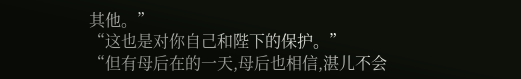其他。”
“这也是对你自己和陛下的保护。”
“但有母后在的一天,母后也相信,湛儿不会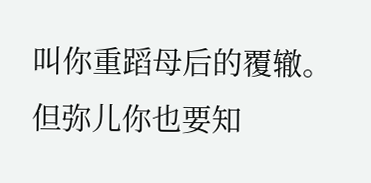叫你重蹈母后的覆辙。但弥儿你也要知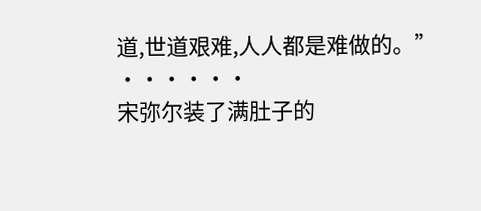道,世道艰难,人人都是难做的。”
······
宋弥尔装了满肚子的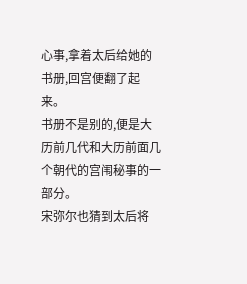心事,拿着太后给她的书册,回宫便翻了起来。
书册不是别的,便是大历前几代和大历前面几个朝代的宫闱秘事的一部分。
宋弥尔也猜到太后将